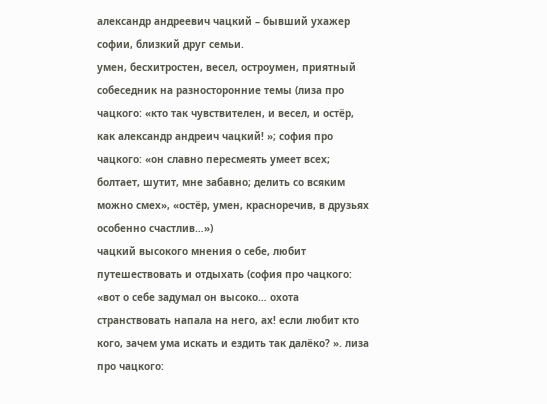александр андреевич чацкий – бывший ухажер софии, близкий друг семьи.
умен, бесхитростен, весел, остроумен, приятный собеседник на разносторонние темы (лиза про чацкого: «кто так чувствителен, и весел, и остёр, как александр андреич чацкий! »; софия про чацкого: «он славно пересмеять умеет всех; болтает, шутит, мне забавно; делить со всяким можно смех», «остёр, умен, красноречив, в друзьях особенно счастлив…»)
чацкий высокого мнения о себе, любит путешествовать и отдыхать (софия про чацкого: «вот о себе задумал он высоко… охота странствовать напала на него, ах! если любит кто кого, зачем ума искать и ездить так далёко? ». лиза про чацкого: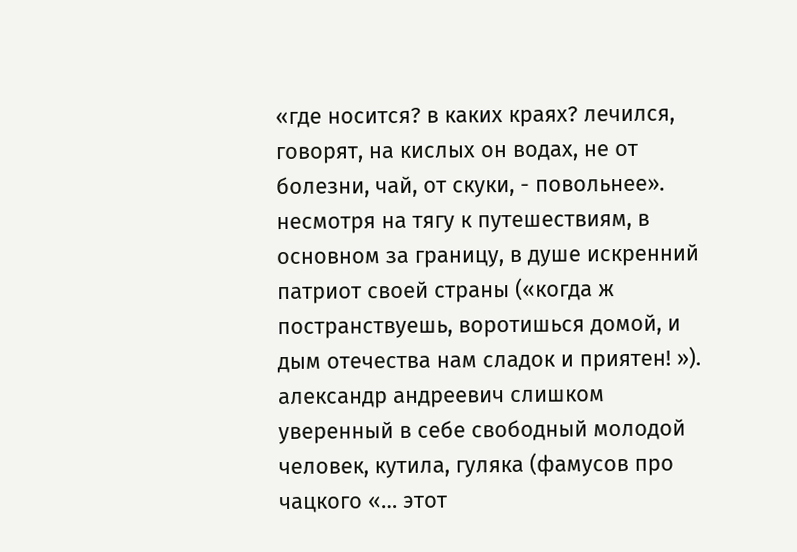«где носится? в каких краях? лечился, говорят, на кислых он водах, не от болезни, чай, от скуки, - повольнее».
несмотря на тягу к путешествиям, в основном за границу, в душе искренний патриот своей страны («когда ж постранствуешь, воротишься домой, и дым отечества нам сладок и приятен! »).
александр андреевич слишком уверенный в себе свободный молодой человек, кутила, гуляка (фамусов про чацкого «… этот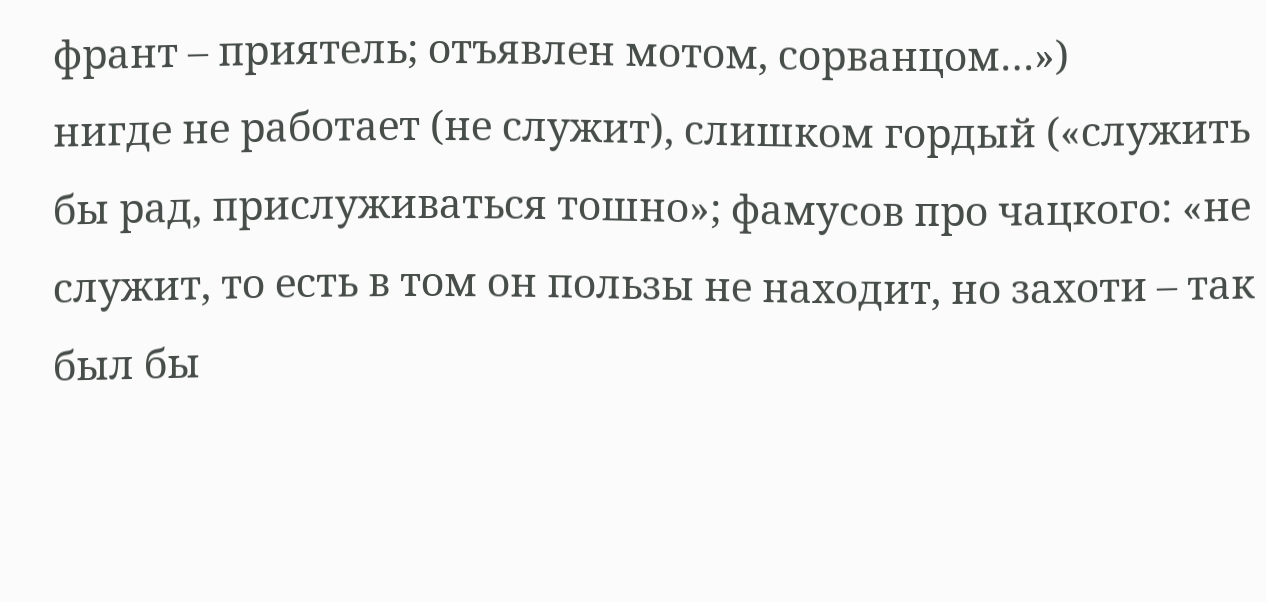франт – приятель; отъявлен мотом, сорванцом…»)
нигде не работает (не служит), слишком гордый («служить бы рад, прислуживаться тошно»; фамусов про чацкого: «не служит, то есть в том он пользы не находит, но захоти – так был бы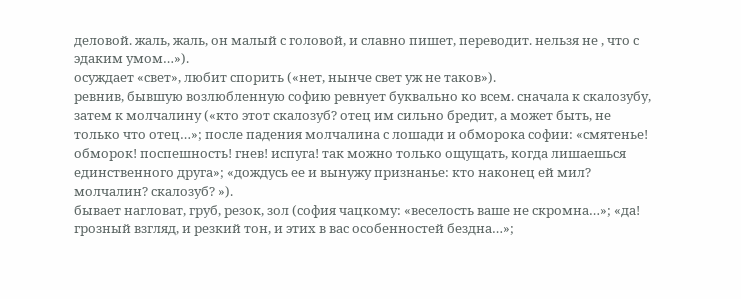деловой. жаль, жаль, он малый с головой, и славно пишет, переводит. нельзя не , что с эдаким умом…»).
осуждает «свет», любит спорить («нет, нынче свет уж не таков»).
ревнив, бывшую возлюбленную софию ревнует буквально ко всем. сначала к скалозубу, затем к молчалину («кто этот скалозуб? отец им сильно бредит, а может быть, не только что отец…»; после падения молчалина с лошади и обморока софии: «смятенье! обморок! поспешность! гнев! испуга! так можно только ощущать, когда лишаешься единственного друга»; «дождусь ее и вынужу признанье: кто наконец ей мил? молчалин? скалозуб? »).
бывает нагловат, груб, резок, зол (софия чацкому: «веселость ваше не скромна…»; «да! грозный взгляд, и резкий тон, и этих в вас особенностей бездна…»;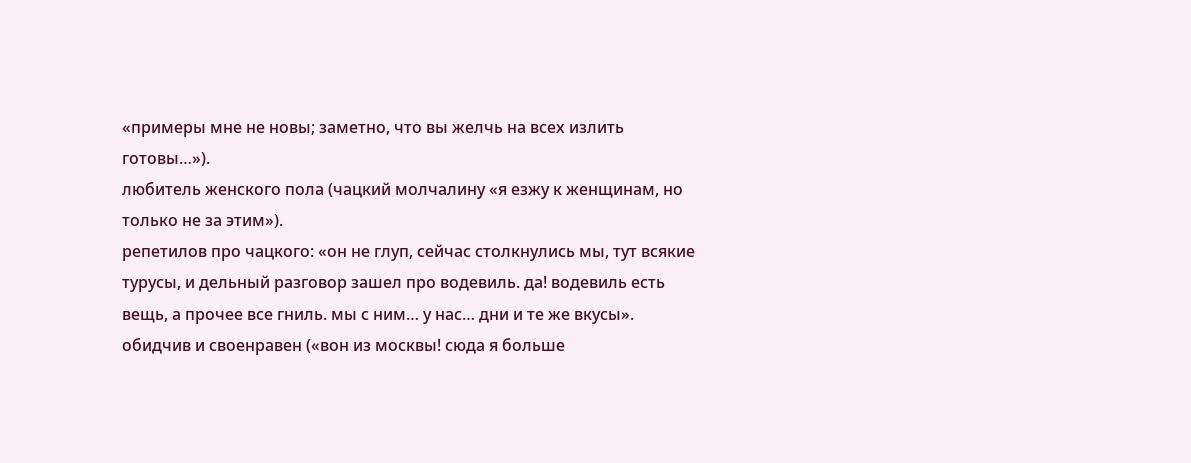«примеры мне не новы; заметно, что вы желчь на всех излить готовы…»).
любитель женского пола (чацкий молчалину «я езжу к женщинам, но только не за этим»).
репетилов про чацкого: «он не глуп, сейчас столкнулись мы, тут всякие турусы, и дельный разговор зашел про водевиль. да! водевиль есть вещь, а прочее все гниль. мы с ним… у нас… дни и те же вкусы».
обидчив и своенравен («вон из москвы! сюда я больше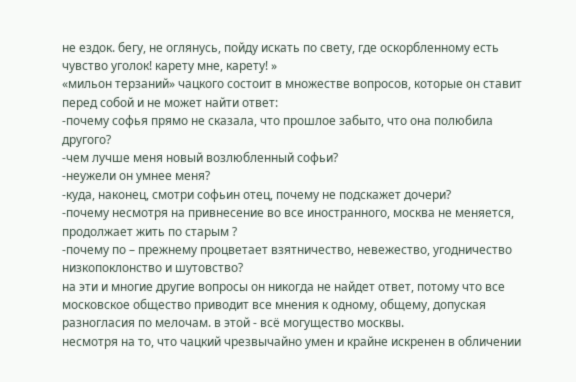не ездок. бегу, не оглянусь, пойду искать по свету, где оскорбленному есть чувство уголок! карету мне, карету! »
«мильон терзаний» чацкого состоит в множестве вопросов, которые он ставит перед собой и не может найти ответ:
-почему софья прямо не сказала, что прошлое забыто, что она полюбила другого?
-чем лучше меня новый возлюбленный софьи?
-неужели он умнее меня?
-куда, наконец, смотри софьин отец, почему не подскажет дочери?
-почему несмотря на привнесение во все иностранного, москва не меняется, продолжает жить по старым ?
-почему по – прежнему процветает взятничество, невежество, угодничество низкопоклонство и шутовство?
на эти и многие другие вопросы он никогда не найдет ответ, потому что все московское общество приводит все мнения к одному, общему, допуская разногласия по мелочам. в этой - всё могущество москвы.
несмотря на то, что чацкий чрезвычайно умен и крайне искренен в обличении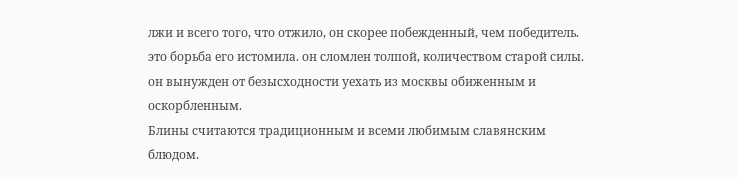лжи и всего того, что отжило, он скорее побежденный, чем победитель. это борьба его истомила. он сломлен толпой, количеством старой силы. он вынужден от безысходности уехать из москвы обиженным и оскорбленным.
Блины считаются традиционным и всеми любимым славянским блюдом.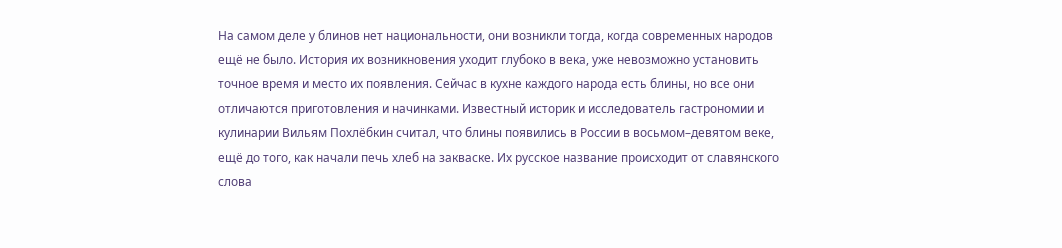На самом деле у блинов нет национальности, они возникли тогда, когда современных народов ещё не было. История их возникновения уходит глубоко в века, уже невозможно установить точное время и место их появления. Сейчас в кухне каждого народа есть блины, но все они отличаются приготовления и начинками. Известный историк и исследователь гастрономии и кулинарии Вильям Похлёбкин считал, что блины появились в России в восьмом–девятом веке, ещё до того, как начали печь хлеб на закваске. Их русское название происходит от славянского слова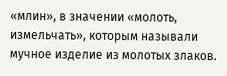«млин», в значении «молоть, измельчать», которым называли мучное изделие из молотых злаков.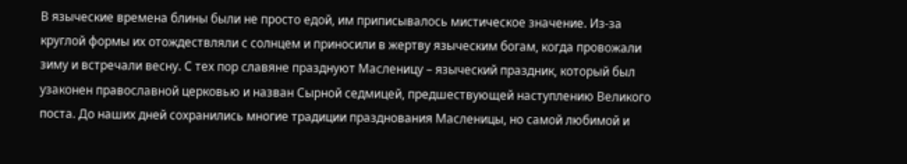В языческие времена блины были не просто едой, им приписывалось мистическое значение. Из-за круглой формы их отождествляли с солнцем и приносили в жертву языческим богам, когда провожали зиму и встречали весну. С тех пор славяне празднуют Масленицу – языческий праздник, который был узаконен православной церковью и назван Сырной седмицей, предшествующей наступлению Великого поста. До наших дней сохранились многие традиции празднования Масленицы, но самой любимой и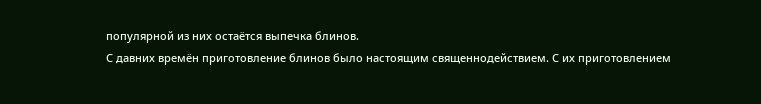популярной из них остаётся выпечка блинов.
С давних времён приготовление блинов было настоящим священнодействием. С их приготовлением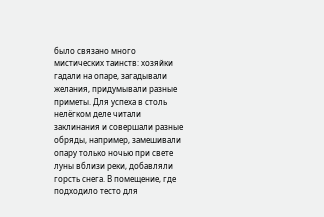было связано много мистических таинств: хозяйки гадали на опаре, загадывали желания, придумывали разные приметы. Для успеха в столь нелёгком деле читали заклинания и совершали разные обряды, например, замешивали опару только ночью при свете луны вблизи реки, добавляли горсть снега. В помещение, где подходило тесто для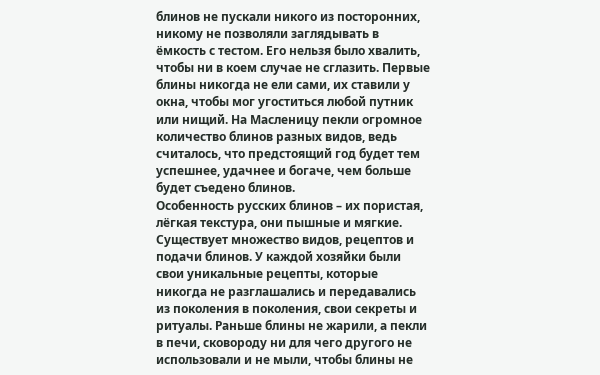блинов не пускали никого из посторонних, никому не позволяли заглядывать в ёмкость с тестом. Его нельзя было хвалить, чтобы ни в коем случае не сглазить. Первые блины никогда не ели сами, их ставили у окна, чтобы мог угоститься любой путник или нищий. На Масленицу пекли огромное количество блинов разных видов, ведь считалось, что предстоящий год будет тем успешнее, удачнее и богаче, чем больше будет съедено блинов.
Особенность русских блинов – их пористая, лёгкая текстура, они пышные и мягкие. Существует множество видов, рецептов и подачи блинов. У каждой хозяйки были свои уникальные рецепты, которые никогда не разглашались и передавались из поколения в поколения, свои секреты и ритуалы. Раньше блины не жарили, а пекли в печи, сковороду ни для чего другого не использовали и не мыли, чтобы блины не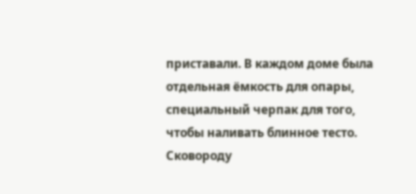приставали. В каждом доме была отдельная ёмкость для опары, специальный черпак для того, чтобы наливать блинное тесто. Сковороду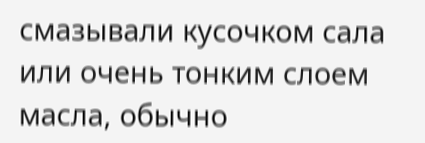смазывали кусочком сала или очень тонким слоем масла, обычно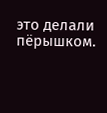это делали пёрышком.